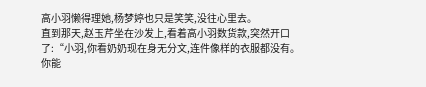高小羽懒得理她,杨梦婷也只是笑笑,没往心里去。
直到那天,赵玉芹坐在沙发上,看着高小羽数货款,突然开口了:“小羽,你看奶奶现在身无分文,连件像样的衣服都没有。你能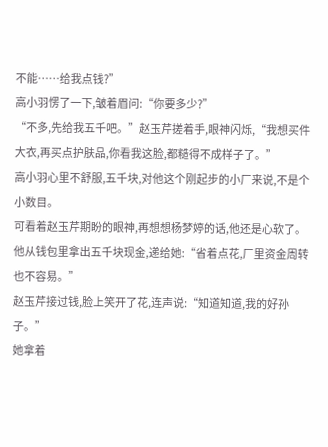不能……给我点钱?”
高小羽愣了一下,皱着眉问:“你要多少?”
“不多,先给我五千吧。”赵玉芹搓着手,眼神闪烁,“我想买件大衣,再买点护肤品,你看我这脸,都糙得不成样子了。”
高小羽心里不舒服,五千块,对他这个刚起步的小厂来说,不是个小数目。
可看着赵玉芹期盼的眼神,再想想杨梦婷的话,他还是心软了。
他从钱包里拿出五千块现金,递给她:“省着点花,厂里资金周转也不容易。”
赵玉芹接过钱,脸上笑开了花,连声说:“知道知道,我的好孙子。”
她拿着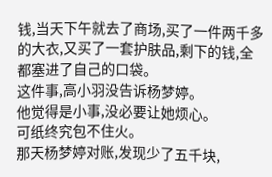钱,当天下午就去了商场,买了一件两千多的大衣,又买了一套护肤品,剩下的钱,全都塞进了自己的口袋。
这件事,高小羽没告诉杨梦婷。
他觉得是小事,没必要让她烦心。
可纸终究包不住火。
那天杨梦婷对账,发现少了五千块,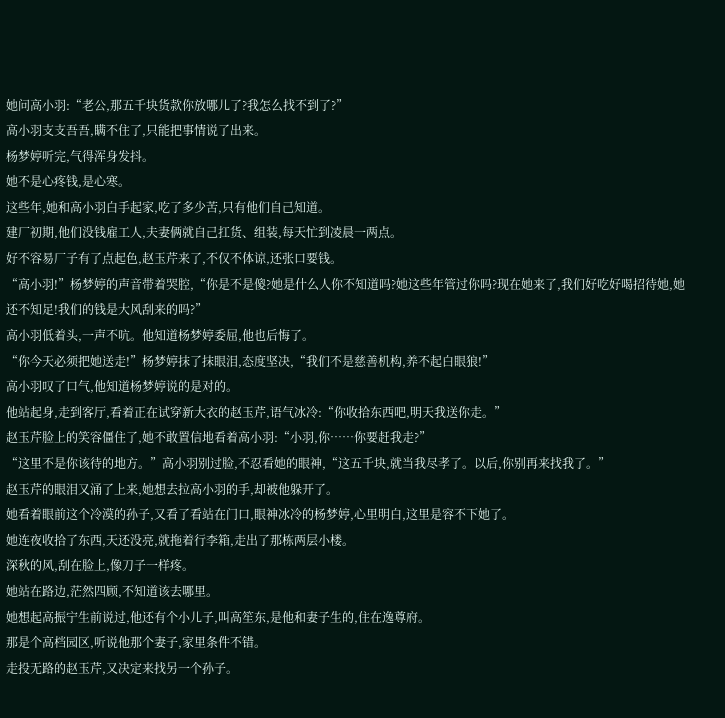她问高小羽:“老公,那五千块货款你放哪儿了?我怎么找不到了?”
高小羽支支吾吾,瞒不住了,只能把事情说了出来。
杨梦婷听完,气得浑身发抖。
她不是心疼钱,是心寒。
这些年,她和高小羽白手起家,吃了多少苦,只有他们自己知道。
建厂初期,他们没钱雇工人,夫妻俩就自己扛货、组装,每天忙到凌晨一两点。
好不容易厂子有了点起色,赵玉芹来了,不仅不体谅,还张口要钱。
“高小羽!”杨梦婷的声音带着哭腔,“你是不是傻?她是什么人你不知道吗?她这些年管过你吗?现在她来了,我们好吃好喝招待她,她还不知足!我们的钱是大风刮来的吗?”
高小羽低着头,一声不吭。他知道杨梦婷委屈,他也后悔了。
“你今天必须把她送走!”杨梦婷抹了抹眼泪,态度坚决,“我们不是慈善机构,养不起白眼狼!”
高小羽叹了口气,他知道杨梦婷说的是对的。
他站起身,走到客厅,看着正在试穿新大衣的赵玉芹,语气冰冷:“你收拾东西吧,明天我送你走。”
赵玉芹脸上的笑容僵住了,她不敢置信地看着高小羽:“小羽,你……你要赶我走?”
“这里不是你该待的地方。”高小羽别过脸,不忍看她的眼神,“这五千块,就当我尽孝了。以后,你别再来找我了。”
赵玉芹的眼泪又涌了上来,她想去拉高小羽的手,却被他躲开了。
她看着眼前这个冷漠的孙子,又看了看站在门口,眼神冰冷的杨梦婷,心里明白,这里是容不下她了。
她连夜收拾了东西,天还没亮,就拖着行李箱,走出了那栋两层小楼。
深秋的风,刮在脸上,像刀子一样疼。
她站在路边,茫然四顾,不知道该去哪里。
她想起高振宁生前说过,他还有个小儿子,叫高笙东,是他和妻子生的,住在逸尊府。
那是个高档园区,听说他那个妻子,家里条件不错。
走投无路的赵玉芹,又决定来找另一个孙子。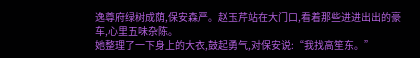逸尊府绿树成荫,保安森严。赵玉芹站在大门口,看着那些进进出出的豪车,心里五味杂陈。
她整理了一下身上的大衣,鼓起勇气,对保安说:“我找高笙东。”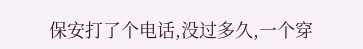保安打了个电话,没过多久,一个穿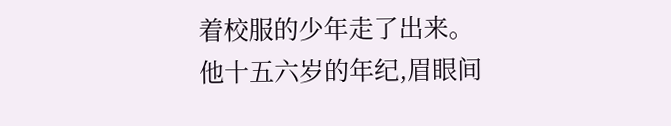着校服的少年走了出来。
他十五六岁的年纪,眉眼间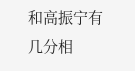和高振宁有几分相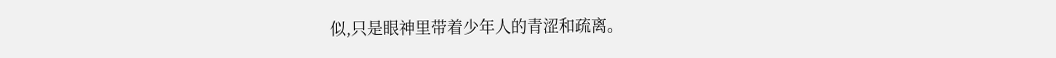似,只是眼神里带着少年人的青涩和疏离。